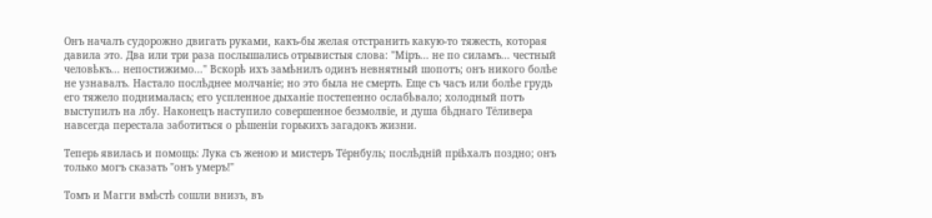Онъ началъ судорожно двигать руками, какъ-бы желая отстранить какую-то тяжесть, которая давила это. Два или три раза послышались отрывистыя слова: "Міръ... не по силамъ... честный человѣкъ... непостижимо..." Вскорѣ ихъ замѣнилъ одинъ невнятный шопотъ; онъ никого болѣе не узнавалъ. Настало послѣднее молчаніе; но это была не смерть. Еще съ часъ или болѣе грудь его тяжело поднималась; его успленное дыханіе постепенно ослабѣвало; холодный потъ выступилъ на лбу. Наконецъ наступило совершенное безмолвіе, и душа бѣднаго Тёливера навсегда перестала заботиться о рѣшеніи горькихъ загадокъ жизни.

Теперь явилась и помощь: Лука съ женою и мистеръ Тёрнбуль; послѣдній пріѣхалъ поздно; онъ только могъ сказать "онъ умеръ!"

Томъ и Магги вмѣстѣ сошли внизъ, въ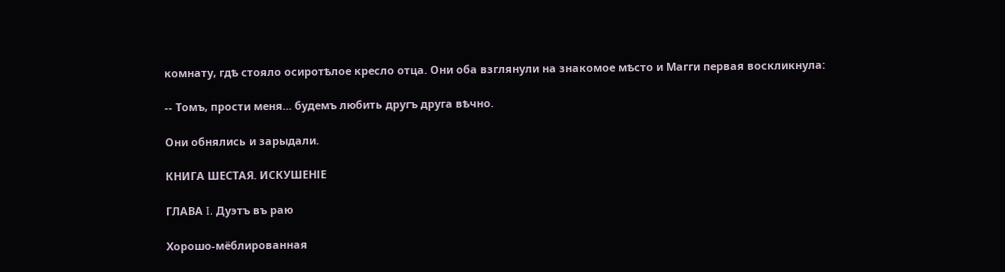комнату, гдѣ стояло осиротѣлое кресло отца. Они оба взглянули на знакомое мѣсто и Магги первая воскликнула:

-- Томъ, прости меня... будемъ любить другъ друга вѣчно.

Они обнялись и зарыдали.

КНИГА ШЕСТАЯ. ИСКУШЕНІЕ

ГЛАВА I. Дуэтъ въ раю

Хорошо-мёблированная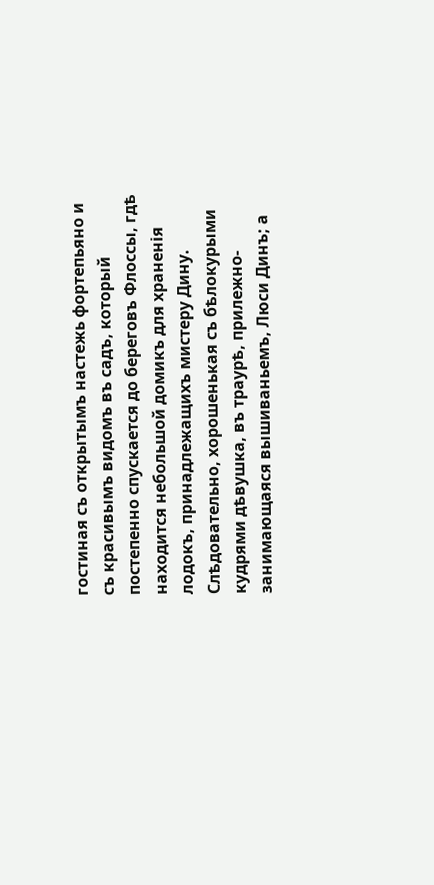гостиная съ открытымъ настежь фортепьяно и съ красивымъ видомъ въ садъ, который постепенно спускается до береговъ Флоссы, гдѣ находится небольшой домикъ для храненія лодокъ, принадлежащихъ мистеру Дину. Слѣдовательно, хорошенькая съ бѣлокурыми кудрями дѣвушка, въ траурѣ, прилежно-занимающаяся вышиваньемъ, Люси Динъ; а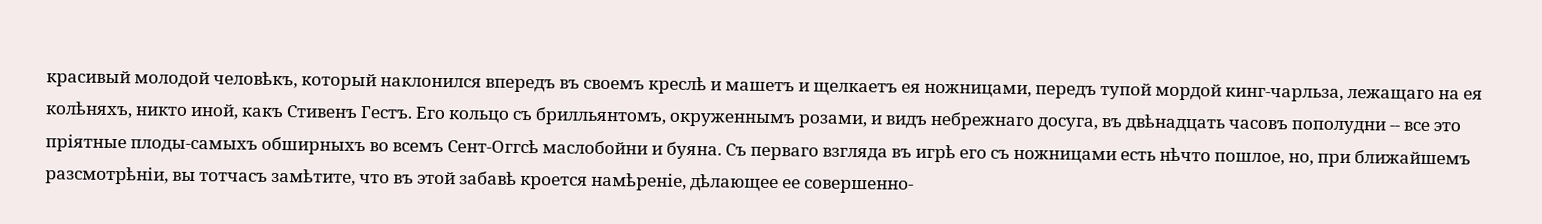красивый молодой человѣкъ, который наклонился впередъ въ своемъ креслѣ и машетъ и щелкаетъ ея ножницами, передъ тупой мордой кинг-чарльза, лежащаго на ея колѣняхъ, никто иной, какъ Стивенъ Гестъ. Его кольцо съ брилльянтомъ, окруженнымъ розами, и видъ небрежнаго досуга, въ двѣнадцать часовъ пополудни -- все это пріятные плоды-самыхъ обширныхъ во всемъ Сент-Оггсѣ маслобойни и буяна. Съ перваго взгляда въ игрѣ его съ ножницами есть нѣчто пошлое, но, при ближайшемъ разсмотрѣніи, вы тотчасъ замѣтите, что въ этой забавѣ кроется намѣреніе, дѣлающее ее совершенно-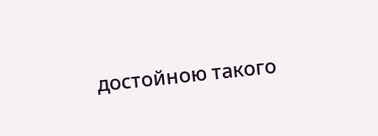достойною такого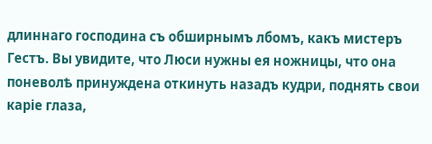длиннаго господина съ обширнымъ лбомъ, какъ мистеръ Гестъ. Вы увидите, что Люси нужны ея ножницы, что она поневолѣ принуждена откинуть назадъ кудри, поднять свои каріе глаза,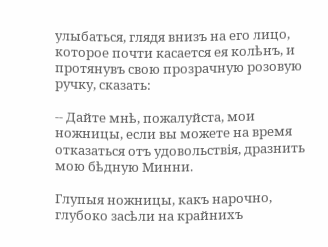улыбаться, глядя внизъ на его лицо, которое почти касается ея колѣнъ, и протянувъ свою прозрачную розовую ручку, сказать:

-- Дайте мнѣ, пожалуйста, мои ножницы, если вы можете на время отказаться отъ удовольствія, дразнить мою бѣдную Минни.

Глупыя ножницы, какъ нарочно, глубоко засѣли на крайнихъ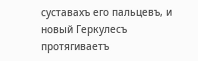суставахъ его пальцевъ, и новый Геркулесъ протягиваетъ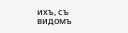ихъ, съ видомъ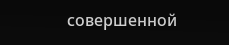совершенной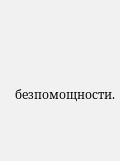безпомощности.